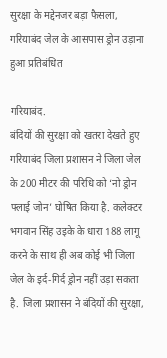सुरक्षा के मद्देनजर बड़ा फैसला, गरियाबंद जेल के आसपास ड्रोन उड़ाना हुआ प्रतिबंधित

गरियाबंद.
बंदियों की सुरक्षा को खतरा देखते हुए गरियाबंद जिला प्रशासन ने जिला जेल के 200 मीटर की परिधि को ‘नो ड्रोन फ्लाई जोन’ घोषित किया है. कलेक्टर भगवान सिंह उइके के धारा 188 लागू करने के साथ ही अब कोई भी जिला जेल के इर्द-गिर्द ड्रोन नहीं उड़ा सकता है. जिला प्रशासन ने बंदियों की सुरक्षा,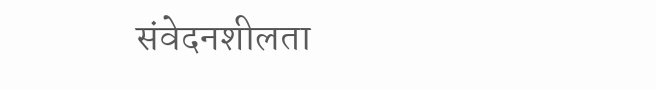संवेदनशीलता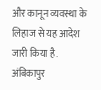और कानून व्यवस्था के लिहाज से यह आदेश जारी किया है.
अंबिकापुर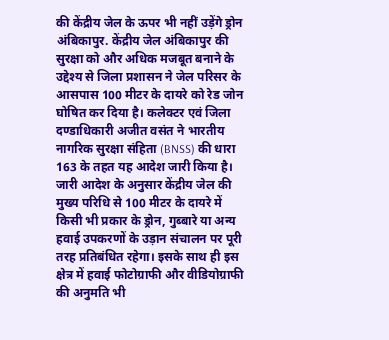की केंद्रीय जेल के ऊपर भी नहीं उड़ेंगे ड्रोन
अंबिकापुर. केंद्रीय जेल अंबिकापुर की सुरक्षा को और अधिक मजबूत बनाने के उद्देश्य से जिला प्रशासन ने जेल परिसर के आसपास 100 मीटर के दायरे को रेड जोन घोषित कर दिया है। कलेक्टर एवं जिला दण्डाधिकारी अजीत वसंत ने भारतीय नागरिक सुरक्षा संहिता (BNSS) की धारा 163 के तहत यह आदेश जारी किया है। जारी आदेश के अनुसार केंद्रीय जेल की मुख्य परिधि से 100 मीटर के दायरे में किसी भी प्रकार के ड्रोन, गुब्बारे या अन्य हवाई उपकरणों के उड़ान संचालन पर पूरी तरह प्रतिबंधित रहेगा। इसके साथ ही इस क्षेत्र में हवाई फोटोग्राफी और वीडियोग्राफी की अनुमति भी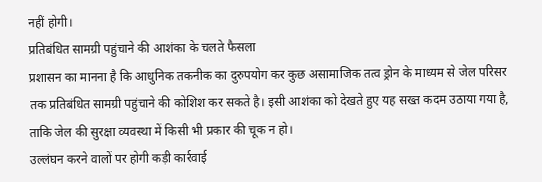नहीं होगी।
प्रतिबंधित सामग्री पहुंचाने की आशंका के चलते फैसला
प्रशासन का मानना है कि आधुनिक तकनीक का दुरुपयोग कर कुछ असामाजिक तत्व ड्रोन के माध्यम से जेल परिसर तक प्रतिबंधित सामग्री पहुंचाने की कोशिश कर सकते है। इसी आशंका को देखते हुए यह सख्त कदम उठाया गया है, ताकि जेल की सुरक्षा व्यवस्था में किसी भी प्रकार की चूक न हो।
उल्लंघन करने वालों पर होगी कड़ी कार्रवाई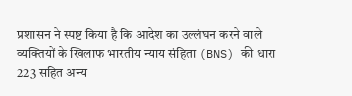प्रशासन ने स्पष्ट किया है कि आदेश का उल्लंघन करने वाले व्यक्तियों के खिलाफ भारतीय न्याय संहिता (BNS) की धारा 223 सहित अन्य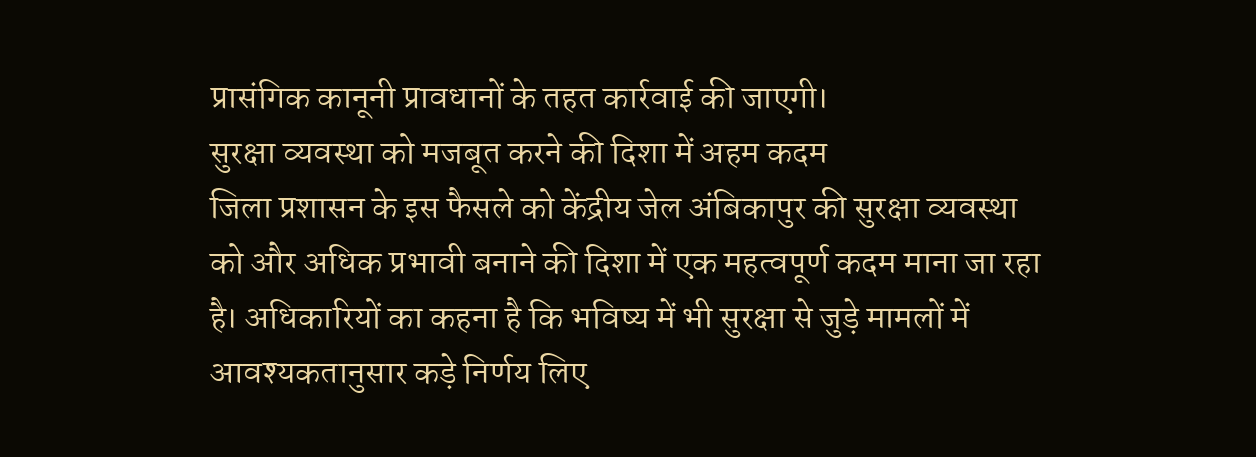प्रासंगिक कानूनी प्रावधानों के तहत कार्रवाई की जाएगी।
सुरक्षा व्यवस्था को मजबूत करने की दिशा में अहम कदम
जिला प्रशासन के इस फैसले को केंद्रीय जेल अंबिकापुर की सुरक्षा व्यवस्था को और अधिक प्रभावी बनाने की दिशा में एक महत्वपूर्ण कदम माना जा रहा है। अधिकारियों का कहना है कि भविष्य में भी सुरक्षा से जुड़े मामलों में आवश्यकतानुसार कड़े निर्णय लिए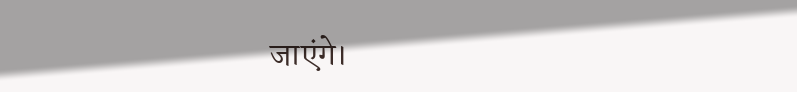जाएंगे।